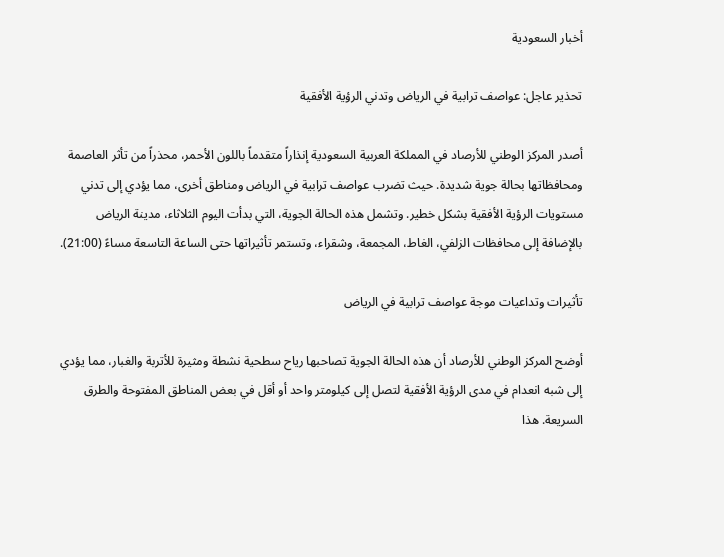أخبار السعودية

تحذير عاجل: عواصف ترابية في الرياض وتدني الرؤية الأفقية

أصدر المركز الوطني للأرصاد في المملكة العربية السعودية إنذاراً متقدماً باللون الأحمر، محذراً من تأثر العاصمة ومحافظاتها بحالة جوية شديدة. حيث تضرب عواصف ترابية في الرياض ومناطق أخرى، مما يؤدي إلى تدني مستويات الرؤية الأفقية بشكل خطير. وتشمل هذه الحالة الجوية، التي بدأت اليوم الثلاثاء، مدينة الرياض بالإضافة إلى محافظات الزلفي، الغاط، المجمعة، وشقراء، وتستمر تأثيراتها حتى الساعة التاسعة مساءً (21:00).

تأثيرات وتداعيات موجة عواصف ترابية في الرياض

أوضح المركز الوطني للأرصاد أن هذه الحالة الجوية تصاحبها رياح سطحية نشطة ومثيرة للأتربة والغبار، مما يؤدي إلى شبه انعدام في مدى الرؤية الأفقية لتصل إلى كيلومتر واحد أو أقل في بعض المناطق المفتوحة والطرق السريعة. هذا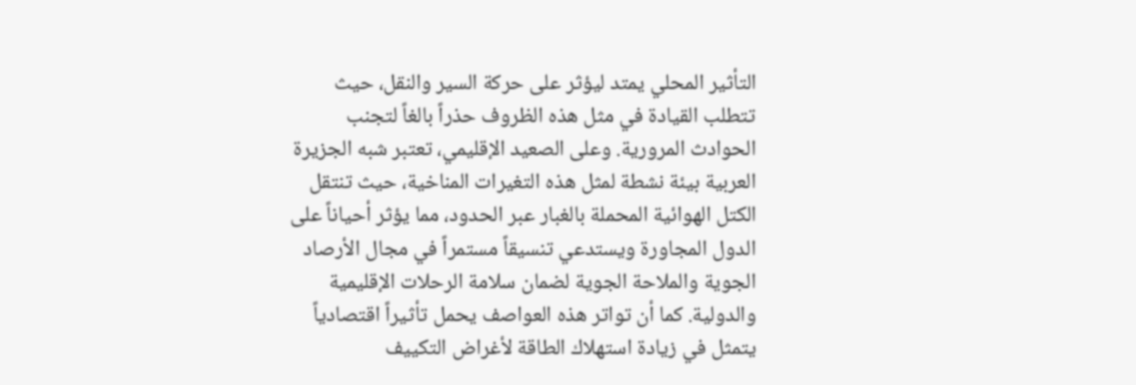التأثير المحلي يمتد ليؤثر على حركة السير والنقل، حيث تتطلب القيادة في مثل هذه الظروف حذراً بالغاً لتجنب الحوادث المرورية. وعلى الصعيد الإقليمي، تعتبر شبه الجزيرة العربية بيئة نشطة لمثل هذه التغيرات المناخية، حيث تنتقل الكتل الهوائية المحملة بالغبار عبر الحدود، مما يؤثر أحياناً على الدول المجاورة ويستدعي تنسيقاً مستمراً في مجال الأرصاد الجوية والملاحة الجوية لضمان سلامة الرحلات الإقليمية والدولية. كما أن تواتر هذه العواصف يحمل تأثيراً اقتصادياً يتمثل في زيادة استهلاك الطاقة لأغراض التكييف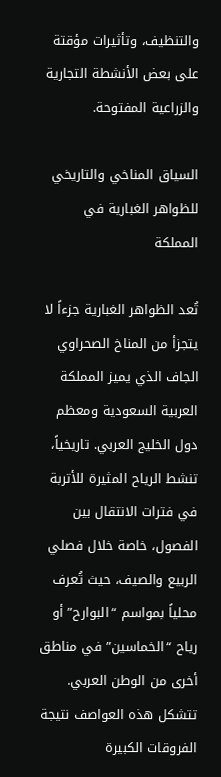والتنظيف، وتأثيرات مؤقتة على بعض الأنشطة التجارية والزراعية المفتوحة.

السياق المناخي والتاريخي للظواهر الغبارية في المملكة

تُعد الظواهر الغبارية جزءاً لا يتجزأ من المناخ الصحراوي الجاف الذي يميز المملكة العربية السعودية ومعظم دول الخليج العربي. تاريخياً، تنشط الرياح المثيرة للأتربة في فترات الانتقال بين الفصول، خاصة خلال فصلي الربيع والصيف، حيث تُعرف محلياً بمواسم “البوارح” أو رياح “الخماسين” في مناطق أخرى من الوطن العربي. تتشكل هذه العواصف نتيجة الفروقات الكبيرة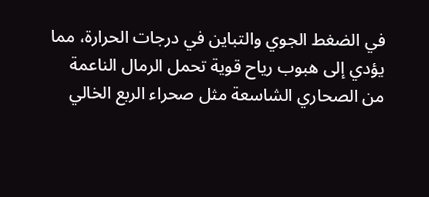في الضغط الجوي والتباين في درجات الحرارة، مما يؤدي إلى هبوب رياح قوية تحمل الرمال الناعمة من الصحاري الشاسعة مثل صحراء الربع الخالي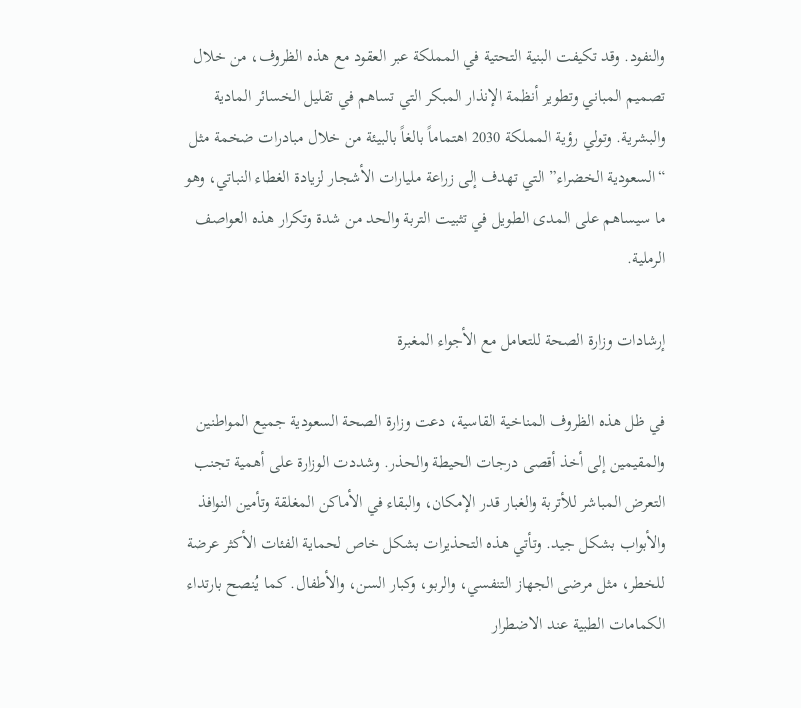والنفود. وقد تكيفت البنية التحتية في المملكة عبر العقود مع هذه الظروف، من خلال تصميم المباني وتطوير أنظمة الإنذار المبكر التي تساهم في تقليل الخسائر المادية والبشرية. وتولي رؤية المملكة 2030 اهتماماً بالغاً بالبيئة من خلال مبادرات ضخمة مثل “السعودية الخضراء” التي تهدف إلى زراعة مليارات الأشجار لزيادة الغطاء النباتي، وهو ما سيساهم على المدى الطويل في تثبيت التربة والحد من شدة وتكرار هذه العواصف الرملية.

إرشادات وزارة الصحة للتعامل مع الأجواء المغبرة

في ظل هذه الظروف المناخية القاسية، دعت وزارة الصحة السعودية جميع المواطنين والمقيمين إلى أخذ أقصى درجات الحيطة والحذر. وشددت الوزارة على أهمية تجنب التعرض المباشر للأتربة والغبار قدر الإمكان، والبقاء في الأماكن المغلقة وتأمين النوافذ والأبواب بشكل جيد. وتأتي هذه التحذيرات بشكل خاص لحماية الفئات الأكثر عرضة للخطر، مثل مرضى الجهاز التنفسي، والربو، وكبار السن، والأطفال. كما يُنصح بارتداء الكمامات الطبية عند الاضطرار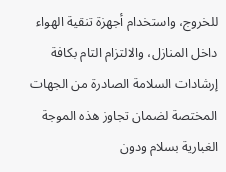للخروج، واستخدام أجهزة تنقية الهواء داخل المنازل، والالتزام التام بكافة إرشادات السلامة الصادرة من الجهات المختصة لضمان تجاوز هذه الموجة الغبارية بسلام ودون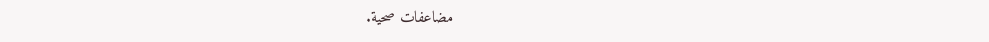مضاعفات صحية.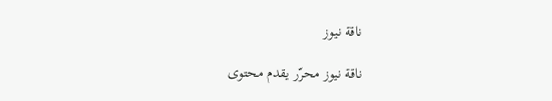ناقة نيوز

ناقة نيوز محرّر يقدم محتوى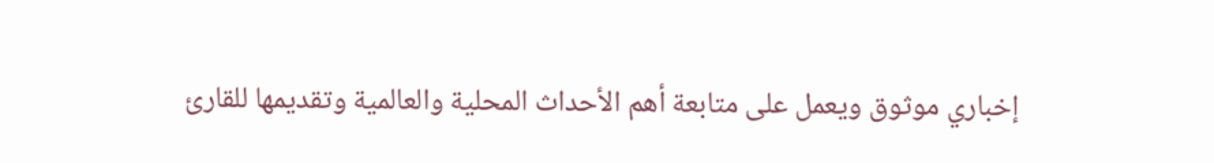إخباري موثوق ويعمل على متابعة أهم الأحداث المحلية والعالمية وتقديمها للقارئ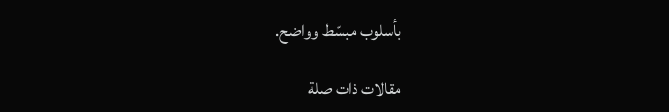بأسلوب مبسّط وواضح.

مقالات ذات صلة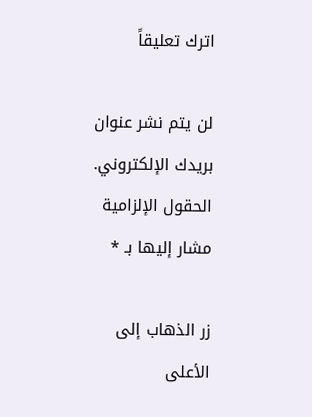اترك تعليقاً

لن يتم نشر عنوان بريدك الإلكتروني. الحقول الإلزامية مشار إليها بـ *

زر الذهاب إلى الأعلى